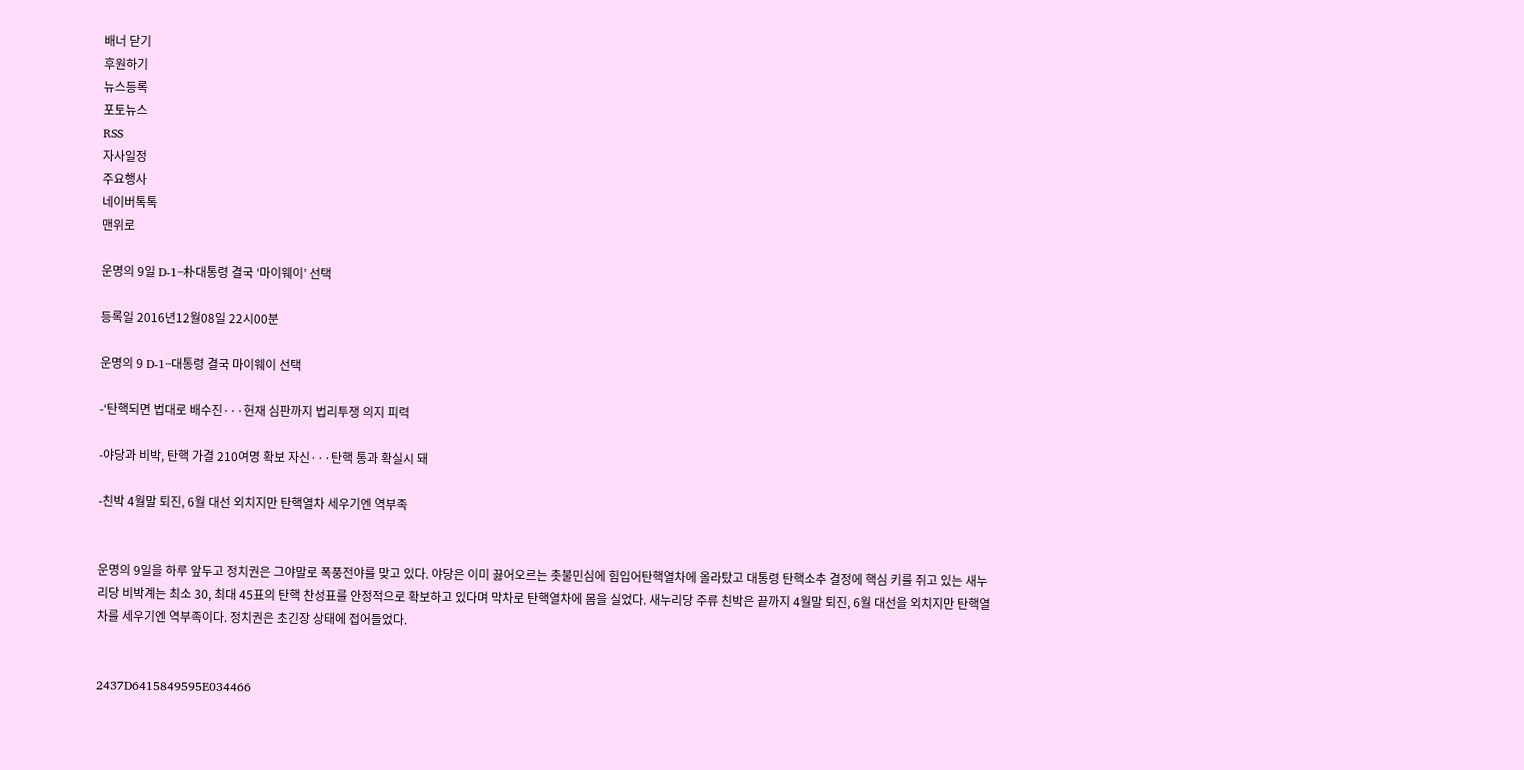배너 닫기
후원하기
뉴스등록
포토뉴스
RSS
자사일정
주요행사
네이버톡톡
맨위로

운명의 9일 D-1···朴대통령 결국 ‘마이웨이’ 선택

등록일 2016년12월08일 22시00분

운명의 9 D-1···대통령 결국 마이웨이 선택

-‘탄핵되면 법대로 배수진···헌재 심판까지 법리투쟁 의지 피력

-야당과 비박, 탄핵 가결 210여명 확보 자신···탄핵 통과 확실시 돼

-친박 4월말 퇴진, 6월 대선 외치지만 탄핵열차 세우기엔 역부족


운명의 9일을 하루 앞두고 정치권은 그야말로 폭풍전야를 맞고 있다. 야당은 이미 끓어오르는 촛불민심에 힘입어탄핵열차에 올라탔고 대통령 탄핵소추 결정에 핵심 키를 쥐고 있는 새누리당 비박계는 최소 30, 최대 45표의 탄핵 찬성표를 안정적으로 확보하고 있다며 막차로 탄핵열차에 몸을 실었다. 새누리당 주류 친박은 끝까지 4월말 퇴진, 6월 대선을 외치지만 탄핵열차를 세우기엔 역부족이다. 정치권은 초긴장 상태에 접어들었다.


2437D6415849595E034466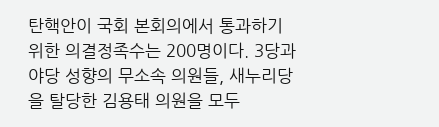탄핵안이 국회 본회의에서 통과하기 위한 의결정족수는 200명이다. 3당과 야당 성향의 무소속 의원들, 새누리당을 탈당한 김용태 의원을 모두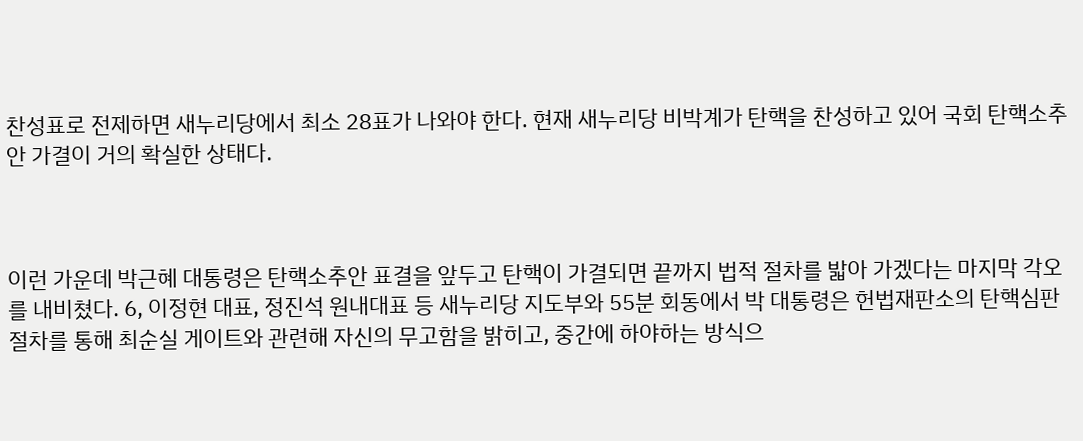찬성표로 전제하면 새누리당에서 최소 28표가 나와야 한다. 현재 새누리당 비박계가 탄핵을 찬성하고 있어 국회 탄핵소추안 가결이 거의 확실한 상태다.



이런 가운데 박근혜 대통령은 탄핵소추안 표결을 앞두고 탄핵이 가결되면 끝까지 법적 절차를 밟아 가겠다는 마지막 각오를 내비쳤다. 6, 이정현 대표, 정진석 원내대표 등 새누리당 지도부와 55분 회동에서 박 대통령은 헌법재판소의 탄핵심판 절차를 통해 최순실 게이트와 관련해 자신의 무고함을 밝히고, 중간에 하야하는 방식으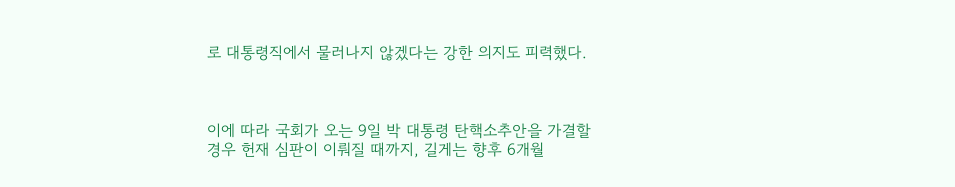로 대통령직에서 물러나지 않겠다는 강한 의지도 피력했다.



이에 따라 국회가 오는 9일 박 대통령 탄핵소추안을 가결할 경우 헌재 심판이 이뤄질 때까지, 길게는 향후 6개월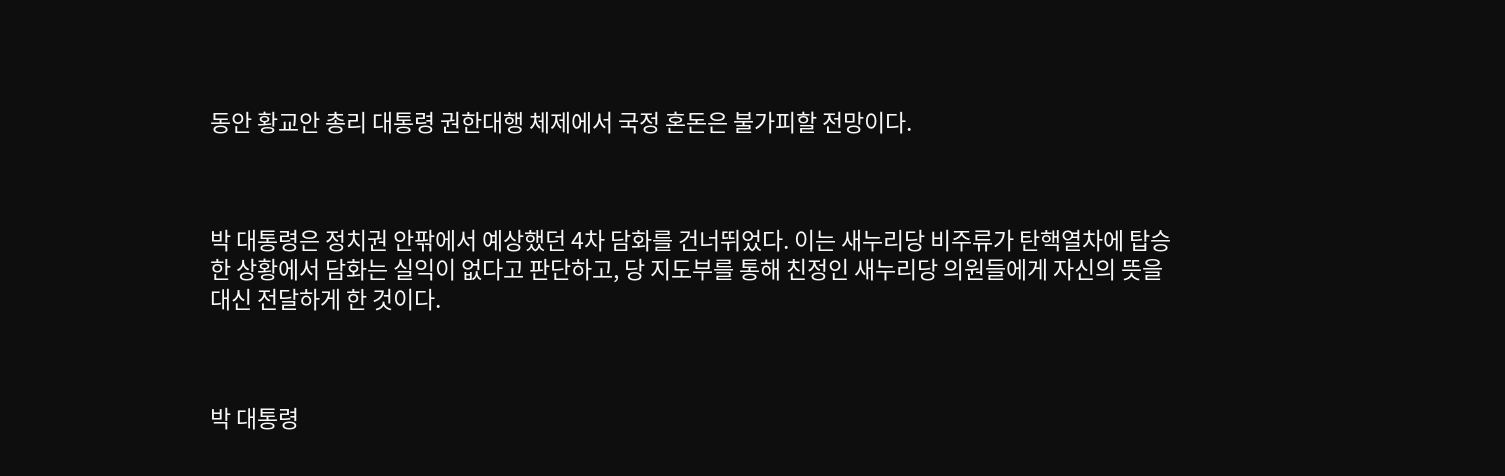동안 황교안 총리 대통령 권한대행 체제에서 국정 혼돈은 불가피할 전망이다.



박 대통령은 정치권 안팎에서 예상했던 4차 담화를 건너뛰었다. 이는 새누리당 비주류가 탄핵열차에 탑승한 상황에서 담화는 실익이 없다고 판단하고, 당 지도부를 통해 친정인 새누리당 의원들에게 자신의 뜻을 대신 전달하게 한 것이다.



박 대통령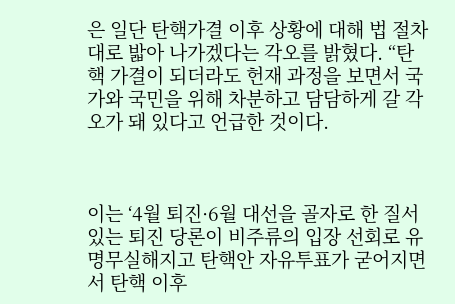은 일단 탄핵가결 이후 상황에 대해 법 절차대로 밟아 나가겠다는 각오를 밝혔다. “탄핵 가결이 되더라도 헌재 과정을 보면서 국가와 국민을 위해 차분하고 담담하게 갈 각오가 돼 있다고 언급한 것이다.



이는 ‘4월 퇴진·6월 대선을 골자로 한 질서 있는 퇴진 당론이 비주류의 입장 선회로 유명무실해지고 탄핵안 자유투표가 굳어지면서 탄핵 이후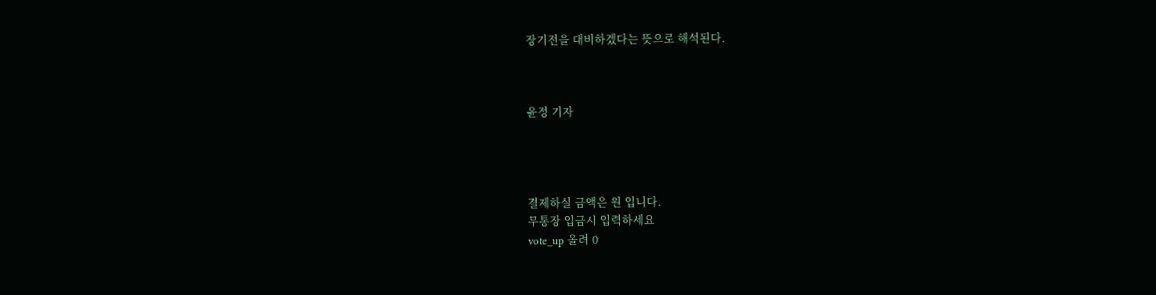장기전을 대비하겠다는 뜻으로 해석된다.



윤정 기자




결제하실 금액은 원 입니다.
무통장 입금시 입력하세요
vote_up 올려 0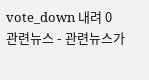vote_down 내려 0
관련뉴스 - 관련뉴스가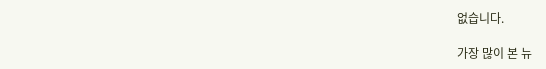없습니다.

가장 많이 본 뉴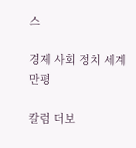스

경제 사회 정치 세계 만평

칼럼 더보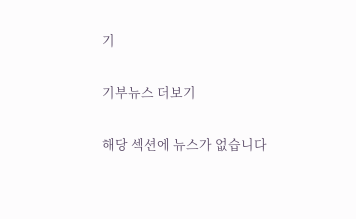기

기부뉴스 더보기

해당 섹션에 뉴스가 없습니다